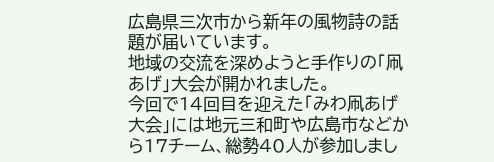広島県三次市から新年の風物詩の話題が届いています。
地域の交流を深めようと手作りの「凧あげ」大会が開かれました。
今回で14回目を迎えた「みわ凧あげ大会」には地元三和町や広島市などから17チーム、総勢40人が参加しまし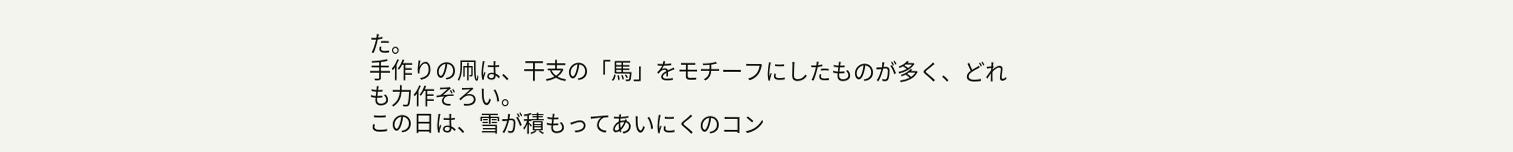た。
手作りの凧は、干支の「馬」をモチーフにしたものが多く、どれも力作ぞろい。
この日は、雪が積もってあいにくのコン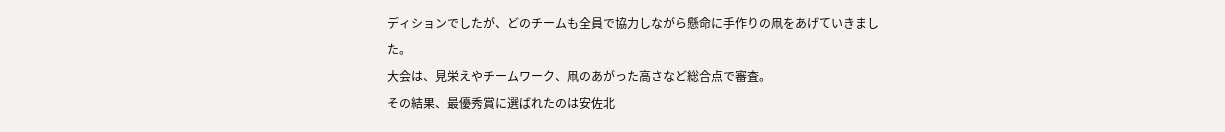ディションでしたが、どのチームも全員で協力しながら懸命に手作りの凧をあげていきました。
大会は、見栄えやチームワーク、凧のあがった高さなど総合点で審査。
その結果、最優秀賞に選ばれたのは安佐北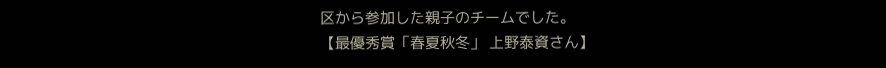区から参加した親子のチームでした。
【最優秀賞「春夏秋冬」 上野泰資さん】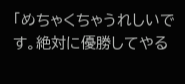「めちゃくちゃうれしいです。絶対に優勝してやる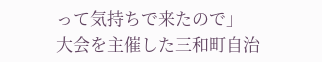って気持ちで来たので」
大会を主催した三和町自治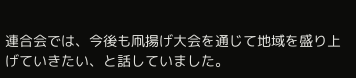連合会では、今後も凧揚げ大会を通じて地域を盛り上げていきたい、と話していました。